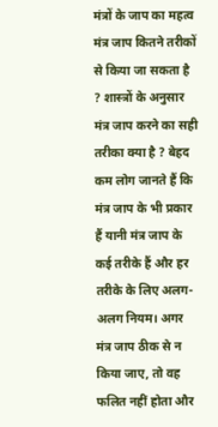मंत्रों के जाप का महत्व
मंत्र जाप कितने तरीकों से किया जा सकता है ? शास्त्रों के अनुसार मंत्र जाप करने का सही तरीका क्या है ? बेहद कम लोग जानते हैं कि मंत्र जाप के भी प्रकार हैं यानी मंत्र जाप के कई तरीके हैं और हर तरीके के लिए अलग-अलग नियम। अगर मंत्र जाप ठीक से न किया जाए, तो वह फलित नहीं होता और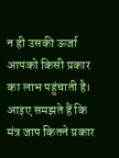न ही उसकी ऊर्जा आपको किसी प्रकार का लाभ पहुंचाती है। आइए समझते हैं कि मंत्र जाप कितने प्रकार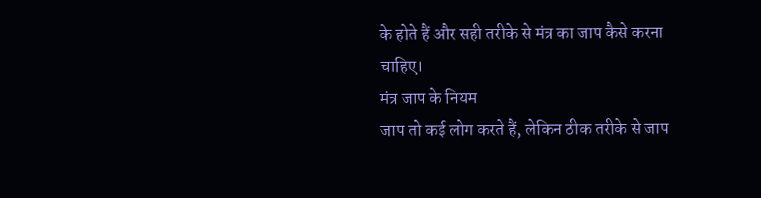के होते हैं और सही तरीके से मंत्र का जाप कैसे करना चाहिए।
मंत्र जाप के नियम
जाप तो कई लोग करते हैं, लेकिन ठीक तरीके से जाप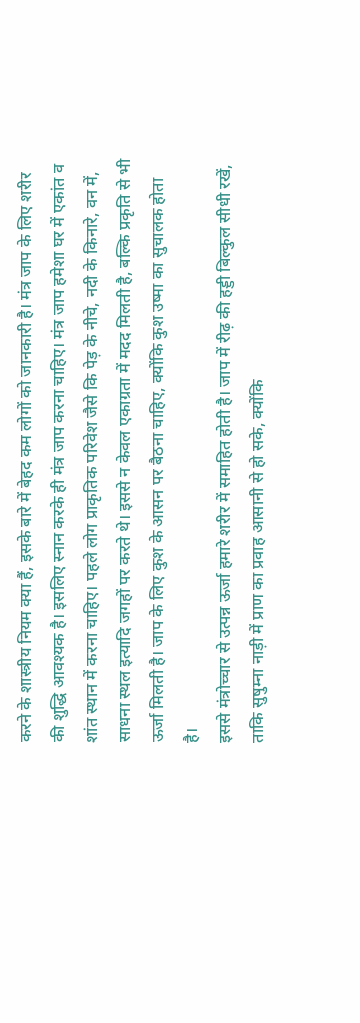करने के शास्त्रीय नियम क्या हैं, इसके बारे में बेहद कम लोगों को जानकारी है। मंत्र जाप के लिए शरीर की शुद्धि आवश्यक है। इसलिए स्नान करके ही मंत्र जाप करना चाहिए। मंत्र जाप हमेशा घर में एकांत व शांत स्थान में करना चाहिए। पहले लोग प्राकृतिक परिवेश जैसे कि पेड़ के नीचे, नदी के किनारे, वन में, साधना स्थल इत्यादि जगहों पर करते थे। इससे न केवल एकाग्रता में मदद मिलती है, बल्कि प्रकृति से भी ऊर्जा मिलती है। जाप के लिए कुश के आसन पर बैठना चाहिए, क्योंकि कुश उष्मा का सुचालक होता है।
इससे मंत्रोच्चार से उत्पन्न ऊर्जा हमारे शरीर में समाहित होती है। जाप में रीढ़ की हड्डी बिल्कुल सीधी रखें, ताकि सुषुम्ना नाड़ी में प्राण का प्रवाह आसानी से हो सके, क्योंकि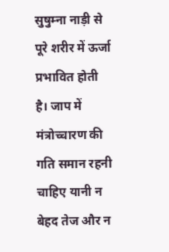सुषुम्ना नाड़ी से पूरे शरीर में ऊर्जा प्रभावित होती है। जाप में मंत्रोच्चारण की गति समान रहनी चाहिए यानी न बेहद तेज और न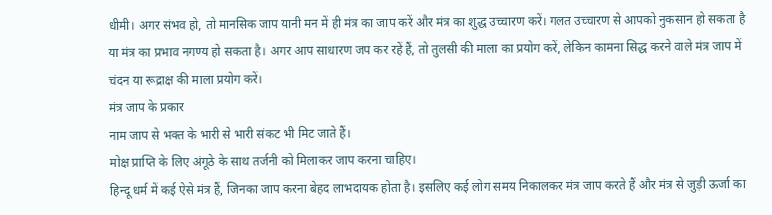धीमी। अगर संभव हो, तो मानसिक जाप यानी मन में ही मंत्र का जाप करें और मंत्र का शुद्ध उच्चारण करें। गलत उच्चारण से आपको नुकसान हो सकता है या मंत्र का प्रभाव नगण्य हो सकता है। अगर आप साधारण जप कर रहें हैं, तो तुलसी की माला का प्रयोग करें, लेकिन कामना सिद्ध करने वाले मंत्र जाप में चंदन या रूद्राक्ष की माला प्रयोग करें।
मंत्र जाप के प्रकार
नाम जाप से भक्त के भारी से भारी संकट भी मिट जाते हैं।
मोक्ष प्राप्ति के लिए अंगूठे के साथ तर्जनी को मिलाकर जाप करना चाहिए।
हिन्दू धर्म में कई ऐसे मंत्र हैं, जिनका जाप करना बेहद लाभदायक होता है। इसलिए कई लोग समय निकालकर मंत्र जाप करते हैं और मंत्र से जुड़ी ऊर्जा का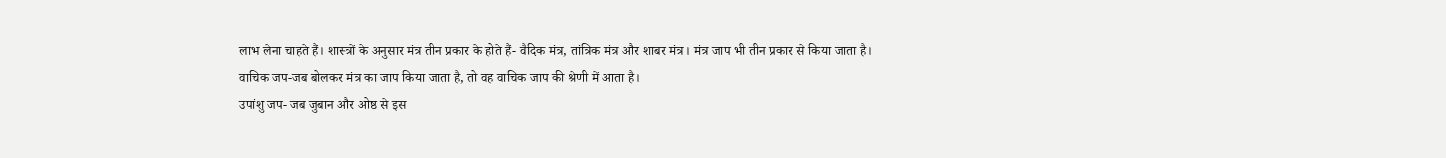लाभ लेना चाहते हैं। शास्त्रों के अनुसार मंत्र तीन प्रकार के होते हैं- वैदिक मंत्र, तांत्रिक मंत्र और शाबर मंत्र। मंत्र जाप भी तीन प्रकार से किया जाता है।
वाचिक जप-जब बोलकर मंत्र का जाप किया जाता है, तो वह वाचिक जाप की श्रेणी में आता है।
उपांशु जप- जब जुबान और ओष्ठ से इस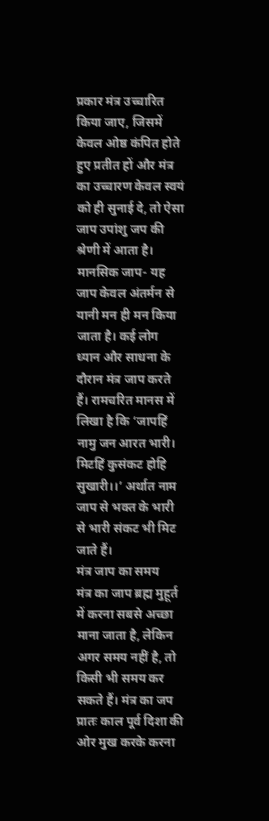प्रकार मंत्र उच्चारित किया जाए, जिसमें केवल ओष्ठ कंपित होते हुए प्रतीत हों और मंत्र का उच्चारण केवल स्वयं को ही सुनाई दे, तो ऐसा जाप उपांशु जप की श्रेणी में आता है।
मानसिक जाप- यह जाप केवल अंतर्मन से यानी मन ही मन किया जाता है। कई लोग ध्यान और साधना के दौरान मंत्र जाप करते हैं। रामचरित मानस में लिखा है कि ‘जापहिं नामु जन आरत भारी। मिटहिं कुसंकट होहि सुखारी।।’ अर्थात नाम जाप से भक्त के भारी से भारी संकट भी मिट जाते हैं।
मंत्र जाप का समय
मंत्र का जाप ब्रह्म मुहूर्त में करना सबसे अच्छा माना जाता है, लेकिन अगर समय नहीं है, तो किसी भी समय कर सकते हैं। मंत्र का जप प्रातः काल पूर्व दिशा की ओर मुख करके करना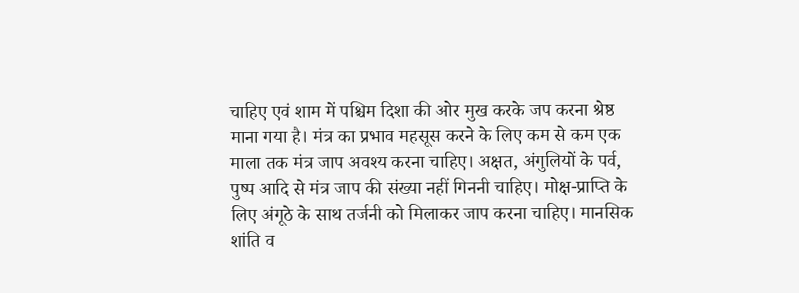चाहिए एवं शाम में पश्चिम दिशा की ओर मुख करके जप करना श्रेष्ठ माना गया है। मंत्र का प्रभाव महसूस करने के लिए कम से कम एक माला तक मंत्र जाप अवश्य करना चाहिए। अक्षत, अंगुलियों के पर्व, पुष्प आदि से मंत्र जाप की संख्या नहीं गिननी चाहिए। मोक्ष-प्राप्ति के लिए अंगूठे के साथ तर्जनी को मिलाकर जाप करना चाहिए। मानसिक शांति व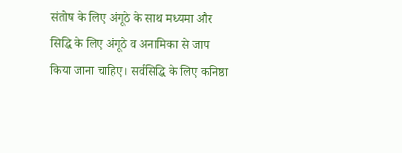संतोष के लिए अंगूठे के साथ मध्यमा और सिद्धि के लिए अंगूठे व अनामिका से जाप किया जाना चाहिए। सर्वसिद्धि के लिए कनिष्ठा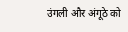उंगली और अंगूठे को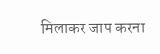मिलाकर जाप करना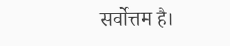सर्वोत्तम है।